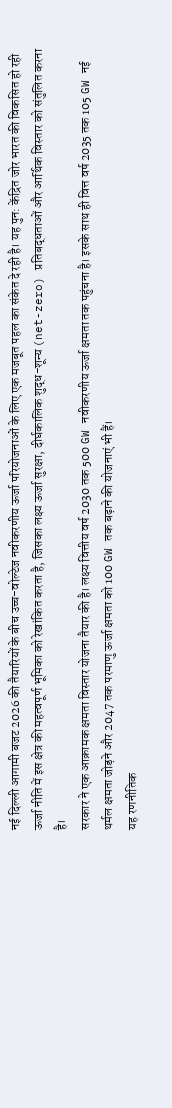नई दिल्ली आगामी बजट 2026 की तैयारियों के बीच उच्च-वोल्टेज नवीकरणीय ऊर्जा परियोजनाओं के लिए एक मजबूत पहल का संकेत दे रही है। यह पुन: केंद्रित जोर भारत की विकसित हो रही ऊर्जा नीति में इस क्षेत्र की महत्वपूर्ण भूमिका को रेखांकित करता है, जिसका लक्ष्य ऊर्जा सुरक्षा, दीर्घकालिक शुद्ध-शून्य (net-zero) प्रतिबद्धताओं और आर्थिक विस्तार को संतुलित करना है।
सरकार ने एक आक्रामक क्षमता विस्तार योजना तैयार की है। लक्ष्य वित्तीय वर्ष 2030 तक 500 GW नवीकरणीय ऊर्जा क्षमता तक पहुंचना है। इसके साथ ही वित्त वर्ष 2035 तक 105 GW नई थर्मल क्षमता जोड़ने और 2047 तक परमाणु ऊर्जा क्षमता को 100 GW तक बढ़ाने की योजनाएं भी हैं।
यह रणनीतिक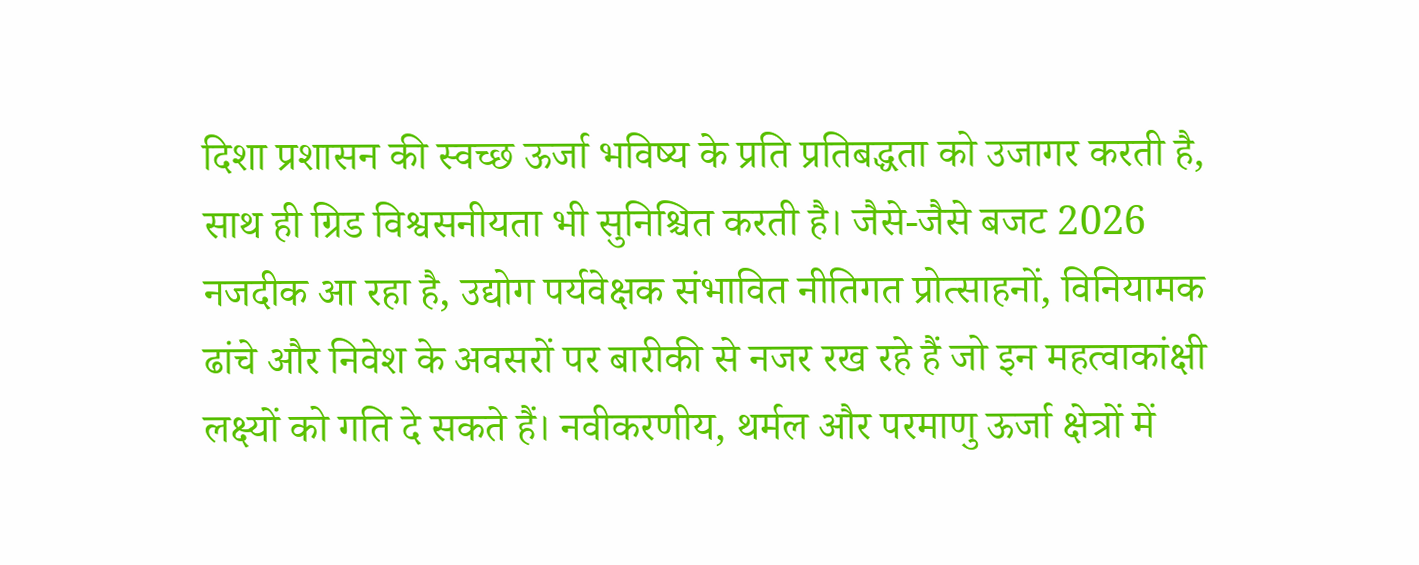दिशा प्रशासन की स्वच्छ ऊर्जा भविष्य के प्रति प्रतिबद्धता को उजागर करती है, साथ ही ग्रिड विश्वसनीयता भी सुनिश्चित करती है। जैसे-जैसे बजट 2026 नजदीक आ रहा है, उद्योग पर्यवेक्षक संभावित नीतिगत प्रोत्साहनों, विनियामक ढांचे और निवेश के अवसरों पर बारीकी से नजर रख रहे हैं जो इन महत्वाकांक्षी लक्ष्यों को गति दे सकते हैं। नवीकरणीय, थर्मल और परमाणु ऊर्जा क्षेत्रों में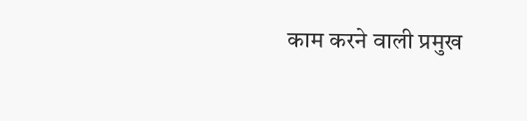काम करने वाली प्रमुख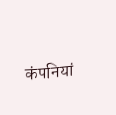कंपनियां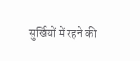सुर्खियों में रहने की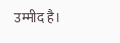उम्मीद है।